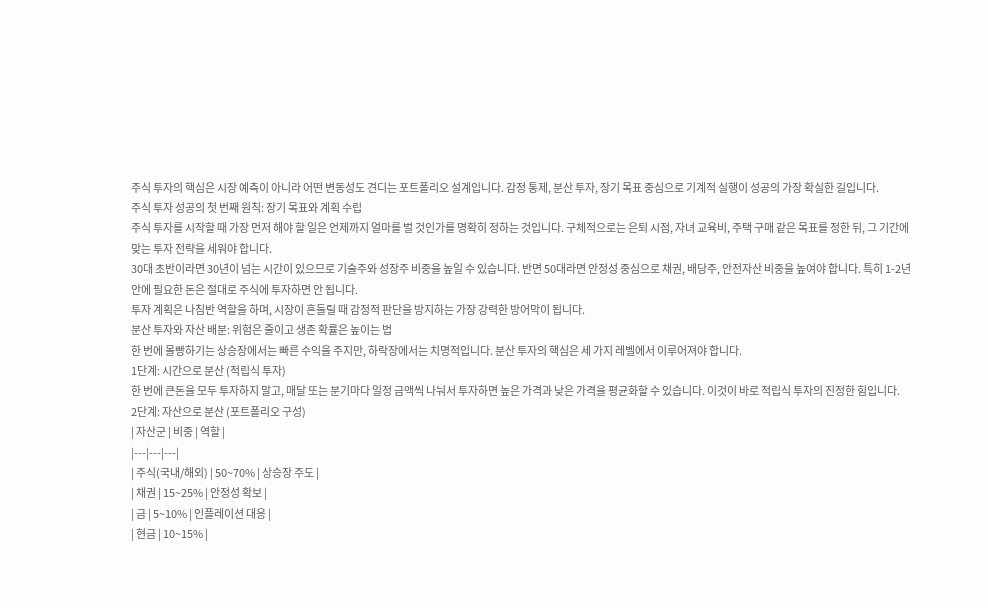주식 투자의 핵심은 시장 예측이 아니라 어떤 변동성도 견디는 포트폴리오 설계입니다. 감정 통제, 분산 투자, 장기 목표 중심으로 기계적 실행이 성공의 가장 확실한 길입니다.
주식 투자 성공의 첫 번째 원칙: 장기 목표와 계획 수립
주식 투자를 시작할 때 가장 먼저 해야 할 일은 언제까지 얼마를 벌 것인가를 명확히 정하는 것입니다. 구체적으로는 은퇴 시점, 자녀 교육비, 주택 구매 같은 목표를 정한 뒤, 그 기간에 맞는 투자 전략을 세워야 합니다.
30대 초반이라면 30년이 넘는 시간이 있으므로 기술주와 성장주 비중을 높일 수 있습니다. 반면 50대라면 안정성 중심으로 채권, 배당주, 안전자산 비중을 높여야 합니다. 특히 1-2년 안에 필요한 돈은 절대로 주식에 투자하면 안 됩니다.
투자 계획은 나침반 역할을 하며, 시장이 흔들릴 때 감정적 판단을 방지하는 가장 강력한 방어막이 됩니다.
분산 투자와 자산 배분: 위험은 줄이고 생존 확률은 높이는 법
한 번에 몰빵하기는 상승장에서는 빠른 수익을 주지만, 하락장에서는 치명적입니다. 분산 투자의 핵심은 세 가지 레벨에서 이루어져야 합니다.
1단계: 시간으로 분산 (적립식 투자)
한 번에 큰돈을 모두 투자하지 말고, 매달 또는 분기마다 일정 금액씩 나눠서 투자하면 높은 가격과 낮은 가격을 평균화할 수 있습니다. 이것이 바로 적립식 투자의 진정한 힘입니다.
2단계: 자산으로 분산 (포트폴리오 구성)
| 자산군 | 비중 | 역할 |
|---|---|---|
| 주식(국내/해외) | 50~70% | 상승장 주도 |
| 채권 | 15~25% | 안정성 확보 |
| 금 | 5~10% | 인플레이션 대응 |
| 현금 | 10~15% |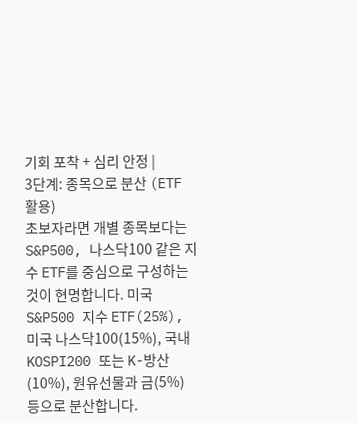기회 포착 + 심리 안정 |
3단계: 종목으로 분산 (ETF 활용)
초보자라면 개별 종목보다는 S&P500, 나스닥100 같은 지수 ETF를 중심으로 구성하는 것이 현명합니다. 미국 S&P500 지수 ETF(25%), 미국 나스닥100(15%), 국내 KOSPI200 또는 K-방산(10%), 원유선물과 금(5%) 등으로 분산합니다.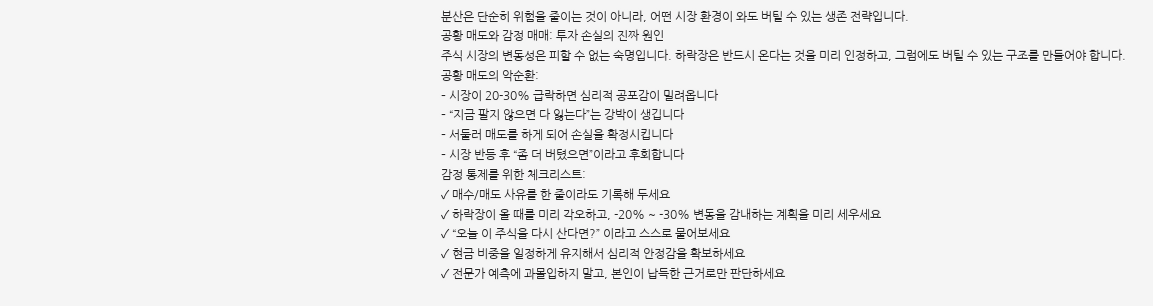분산은 단순히 위험을 줄이는 것이 아니라, 어떤 시장 환경이 와도 버틸 수 있는 생존 전략입니다.
공황 매도와 감정 매매: 투자 손실의 진짜 원인
주식 시장의 변동성은 피할 수 없는 숙명입니다. 하락장은 반드시 온다는 것을 미리 인정하고, 그럼에도 버틸 수 있는 구조를 만들어야 합니다.
공황 매도의 악순환:
– 시장이 20-30% 급락하면 심리적 공포감이 밀려옵니다
– “지금 팔지 않으면 다 잃는다”는 강박이 생깁니다
– 서둘러 매도를 하게 되어 손실을 확정시킵니다
– 시장 반등 후 “좀 더 버텼으면”이라고 후회합니다
감정 통제를 위한 체크리스트:
✓ 매수/매도 사유를 한 줄이라도 기록해 두세요
✓ 하락장이 올 때를 미리 각오하고, -20% ~ -30% 변동을 감내하는 계획을 미리 세우세요
✓ “오늘 이 주식을 다시 산다면?” 이라고 스스로 물어보세요
✓ 현금 비중을 일정하게 유지해서 심리적 안정감을 확보하세요
✓ 전문가 예측에 과몰입하지 말고, 본인이 납득한 근거로만 판단하세요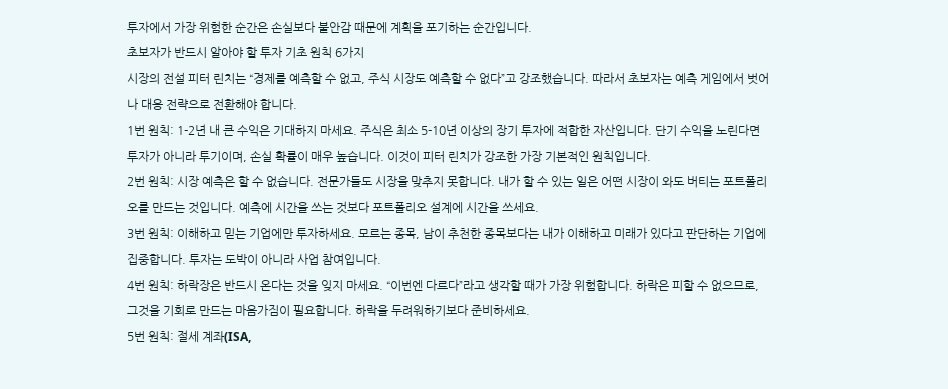투자에서 가장 위험한 순간은 손실보다 불안감 때문에 계획을 포기하는 순간입니다.
초보자가 반드시 알아야 할 투자 기초 원칙 6가지
시장의 전설 피터 린치는 “경제를 예측할 수 없고, 주식 시장도 예측할 수 없다”고 강조했습니다. 따라서 초보자는 예측 게임에서 벗어나 대응 전략으로 전환해야 합니다.
1번 원칙: 1-2년 내 큰 수익은 기대하지 마세요. 주식은 최소 5-10년 이상의 장기 투자에 적합한 자산입니다. 단기 수익을 노린다면 투자가 아니라 투기이며, 손실 확률이 매우 높습니다. 이것이 피터 린치가 강조한 가장 기본적인 원칙입니다.
2번 원칙: 시장 예측은 할 수 없습니다. 전문가들도 시장을 맞추지 못합니다. 내가 할 수 있는 일은 어떤 시장이 와도 버티는 포트폴리오를 만드는 것입니다. 예측에 시간을 쓰는 것보다 포트폴리오 설계에 시간을 쓰세요.
3번 원칙: 이해하고 믿는 기업에만 투자하세요. 모르는 종목, 남이 추천한 종목보다는 내가 이해하고 미래가 있다고 판단하는 기업에 집중합니다. 투자는 도박이 아니라 사업 참여입니다.
4번 원칙: 하락장은 반드시 온다는 것을 잊지 마세요. “이번엔 다르다”라고 생각할 때가 가장 위험합니다. 하락은 피할 수 없으므로, 그것을 기회로 만드는 마음가짐이 필요합니다. 하락을 두려워하기보다 준비하세요.
5번 원칙: 절세 계좌(ISA,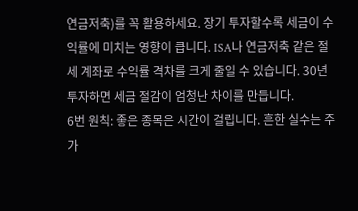연금저축)를 꼭 활용하세요. 장기 투자할수록 세금이 수익률에 미치는 영향이 큽니다. ISA나 연금저축 같은 절세 계좌로 수익률 격차를 크게 줄일 수 있습니다. 30년 투자하면 세금 절감이 엄청난 차이를 만듭니다.
6번 원칙: 좋은 종목은 시간이 걸립니다. 흔한 실수는 주가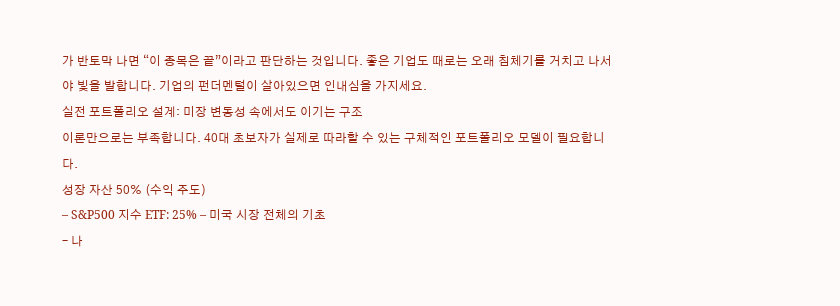가 반토막 나면 “이 종목은 끝”이라고 판단하는 것입니다. 좋은 기업도 때로는 오래 침체기를 거치고 나서야 빛을 발합니다. 기업의 펀더멘털이 살아있으면 인내심을 가지세요.
실전 포트폴리오 설계: 미장 변동성 속에서도 이기는 구조
이론만으로는 부족합니다. 40대 초보자가 실제로 따라할 수 있는 구체적인 포트폴리오 모델이 필요합니다.
성장 자산 50% (수익 주도)
– S&P500 지수 ETF: 25% – 미국 시장 전체의 기초
– 나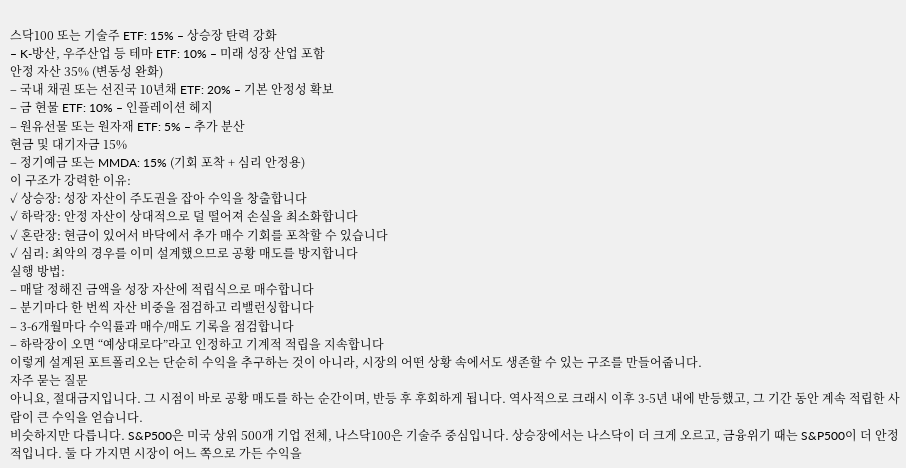스닥100 또는 기술주 ETF: 15% – 상승장 탄력 강화
– K-방산, 우주산업 등 테마 ETF: 10% – 미래 성장 산업 포함
안정 자산 35% (변동성 완화)
– 국내 채권 또는 선진국 10년채 ETF: 20% – 기본 안정성 확보
– 금 현물 ETF: 10% – 인플레이션 헤지
– 원유선물 또는 원자재 ETF: 5% – 추가 분산
현금 및 대기자금 15%
– 정기예금 또는 MMDA: 15% (기회 포착 + 심리 안정용)
이 구조가 강력한 이유:
✓ 상승장: 성장 자산이 주도권을 잡아 수익을 창출합니다
✓ 하락장: 안정 자산이 상대적으로 덜 떨어져 손실을 최소화합니다
✓ 혼란장: 현금이 있어서 바닥에서 추가 매수 기회를 포착할 수 있습니다
✓ 심리: 최악의 경우를 이미 설계했으므로 공황 매도를 방지합니다
실행 방법:
– 매달 정해진 금액을 성장 자산에 적립식으로 매수합니다
– 분기마다 한 번씩 자산 비중을 점검하고 리밸런싱합니다
– 3-6개월마다 수익률과 매수/매도 기록을 점검합니다
– 하락장이 오면 “예상대로다”라고 인정하고 기계적 적립을 지속합니다
이렇게 설계된 포트폴리오는 단순히 수익을 추구하는 것이 아니라, 시장의 어떤 상황 속에서도 생존할 수 있는 구조를 만들어줍니다.
자주 묻는 질문
아니요, 절대금지입니다. 그 시점이 바로 공황 매도를 하는 순간이며, 반등 후 후회하게 됩니다. 역사적으로 크래시 이후 3-5년 내에 반등했고, 그 기간 동안 계속 적립한 사람이 큰 수익을 얻습니다.
비슷하지만 다릅니다. S&P500은 미국 상위 500개 기업 전체, 나스닥100은 기술주 중심입니다. 상승장에서는 나스닥이 더 크게 오르고, 금융위기 때는 S&P500이 더 안정적입니다. 둘 다 가지면 시장이 어느 쪽으로 가든 수익을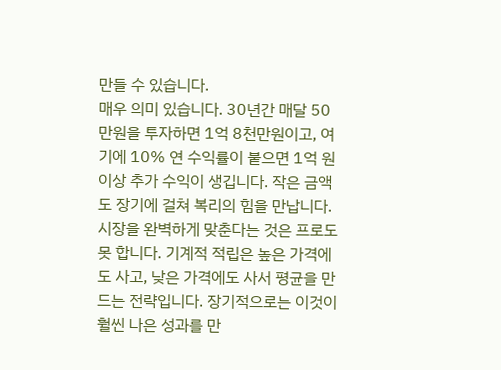만들 수 있습니다.
매우 의미 있습니다. 30년간 매달 50만원을 투자하면 1억 8천만원이고, 여기에 10% 연 수익률이 붙으면 1억 원 이상 추가 수익이 생깁니다. 작은 금액도 장기에 걸쳐 복리의 힘을 만납니다.
시장을 완벽하게 맞춘다는 것은 프로도 못 합니다. 기계적 적립은 높은 가격에도 사고, 낮은 가격에도 사서 평균을 만드는 전략입니다. 장기적으로는 이것이 훨씬 나은 성과를 만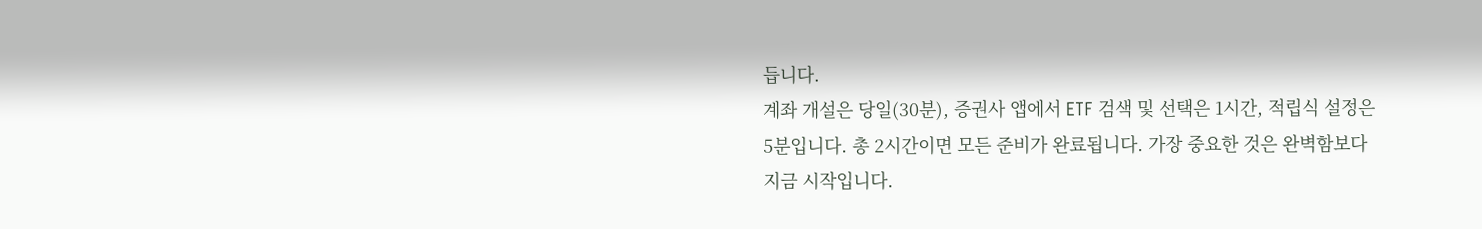듭니다.
계좌 개설은 당일(30분), 증권사 앱에서 ETF 검색 및 선택은 1시간, 적립식 설정은 5분입니다. 총 2시간이면 모든 준비가 완료됩니다. 가장 중요한 것은 완벽함보다 지금 시작입니다.